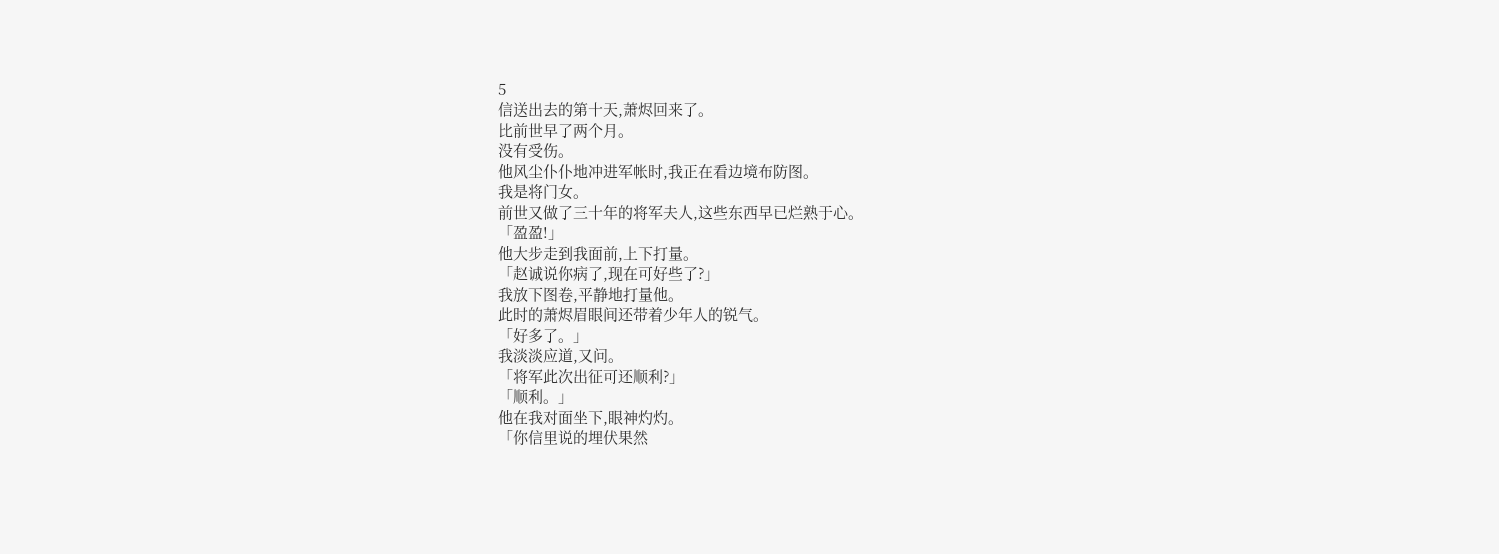5
信送出去的第十天,萧烬回来了。
比前世早了两个月。
没有受伤。
他风尘仆仆地冲进军帐时,我正在看边境布防图。
我是将门女。
前世又做了三十年的将军夫人,这些东西早已烂熟于心。
「盈盈!」
他大步走到我面前,上下打量。
「赵诚说你病了,现在可好些了?」
我放下图卷,平静地打量他。
此时的萧烬眉眼间还带着少年人的锐气。
「好多了。」
我淡淡应道,又问。
「将军此次出征可还顺利?」
「顺利。」
他在我对面坐下,眼神灼灼。
「你信里说的埋伏果然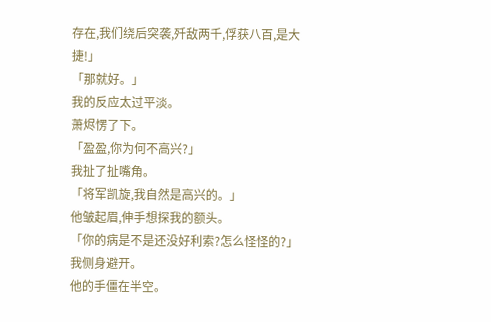存在,我们绕后突袭,歼敌两千,俘获八百,是大捷!」
「那就好。」
我的反应太过平淡。
萧烬愣了下。
「盈盈,你为何不高兴?」
我扯了扯嘴角。
「将军凯旋,我自然是高兴的。」
他皱起眉,伸手想探我的额头。
「你的病是不是还没好利索?怎么怪怪的?」
我侧身避开。
他的手僵在半空。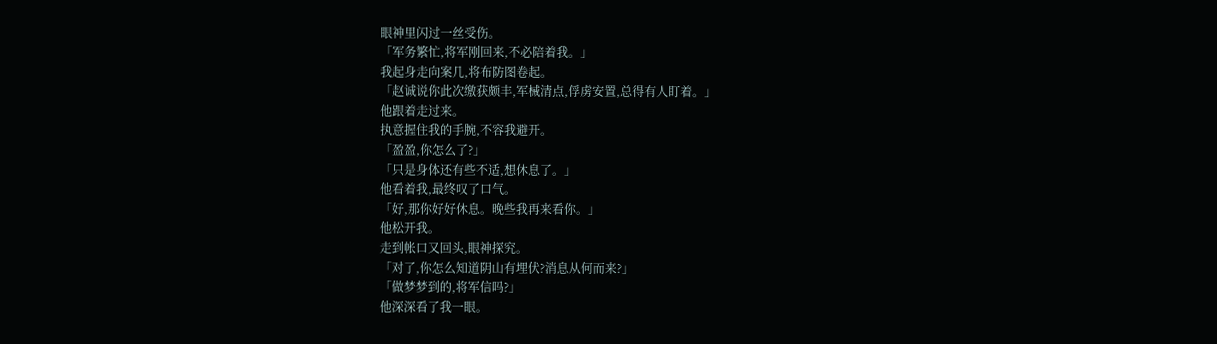眼神里闪过一丝受伤。
「军务繁忙,将军刚回来,不必陪着我。」
我起身走向案几,将布防图卷起。
「赵诚说你此次缴获颇丰,军械清点,俘虏安置,总得有人盯着。」
他跟着走过来。
执意握住我的手腕,不容我避开。
「盈盈,你怎么了?」
「只是身体还有些不适,想休息了。」
他看着我,最终叹了口气。
「好,那你好好休息。晚些我再来看你。」
他松开我。
走到帐口又回头,眼神探究。
「对了,你怎么知道阴山有埋伏?消息从何而来?」
「做梦梦到的,将军信吗?」
他深深看了我一眼。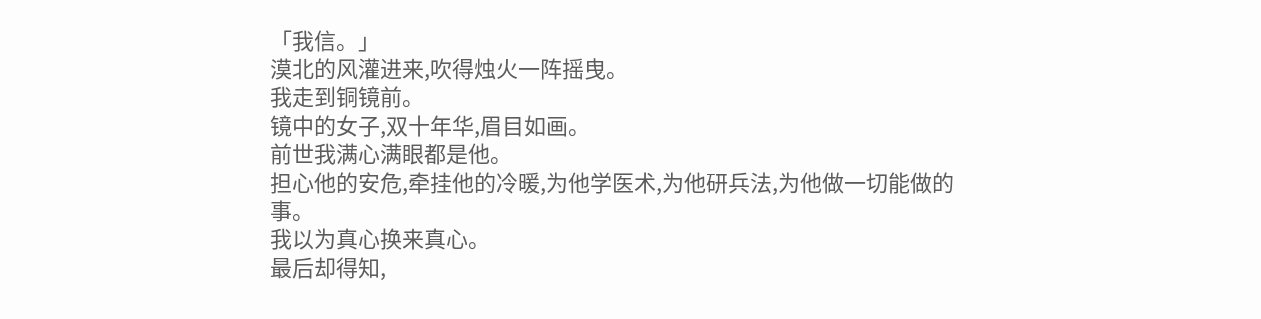「我信。」
漠北的风灌进来,吹得烛火一阵摇曳。
我走到铜镜前。
镜中的女子,双十年华,眉目如画。
前世我满心满眼都是他。
担心他的安危,牵挂他的冷暖,为他学医术,为他研兵法,为他做一切能做的事。
我以为真心换来真心。
最后却得知,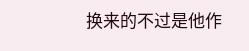换来的不过是他作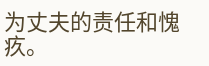为丈夫的责任和愧疚。